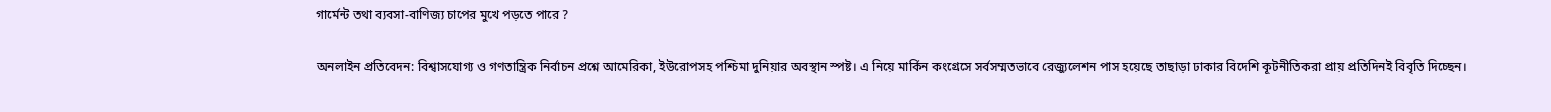গার্মেন্ট তথা ব্যবসা-বাণিজ্য চাপের মুখে পড়তে পারে ?

অনলাইন প্রতিবেদন: বিশ্বাসযোগ্য ও গণতান্ত্রিক নির্বাচন প্রশ্নে আমেরিকা, ইউরোপসহ পশ্চিমা দুনিয়ার অবস্থান স্পষ্ট। এ নিয়ে মার্কিন কংগ্রেসে সর্বসম্মতভাবে রেজ্যুলেশন পাস হয়েছে তাছাড়া ঢাকার বিদেশি কূটনীতিকরা প্রায় প্রতিদিনই বিবৃতি দিচ্ছেন।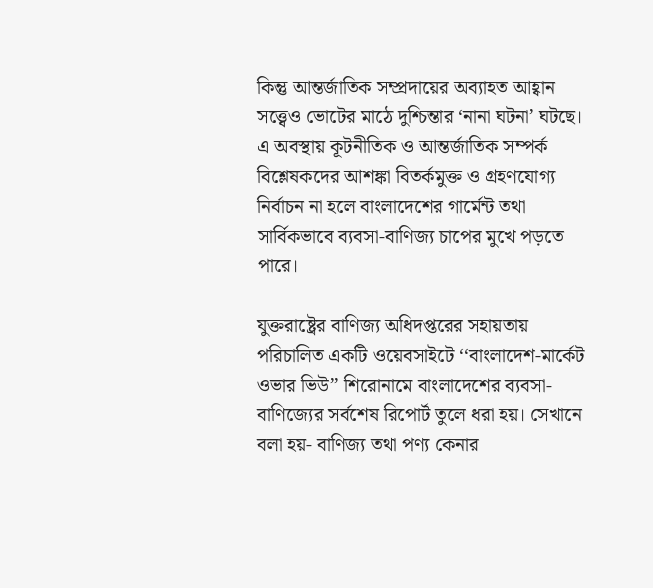কিন্তু আন্তর্জাতিক সম্প্রদায়ের অব্যাহত আহ্বান সত্ত্বেও ভোটের মাঠে দুশ্চিন্তার ‘নানা ঘটনা’ ঘটছে। এ অবস্থায় কূটনীতিক ও আন্তর্জাতিক সম্পর্ক বিশ্লেষকদের আশঙ্কা বিতর্কমুক্ত ও গ্রহণযোগ্য নির্বাচন না হলে বাংলাদেশের গার্মেন্ট তথা সার্বিকভাবে ব্যবসা-বাণিজ্য চাপের মুখে পড়তে পারে।

যুক্তরাষ্ট্রের বাণিজ্য অধিদপ্তরের সহায়তায় পরিচালিত একটি ওয়েবসাইটে ‘‘বাংলাদেশ-মার্কেট ওভার ভিউ’’ শিরোনামে বাংলাদেশের ব্যবসা-বাণিজ্যের সর্বশেষ রিপোর্ট তুলে ধরা হয়। সেখানে বলা হয়- বাণিজ্য তথা পণ্য কেনার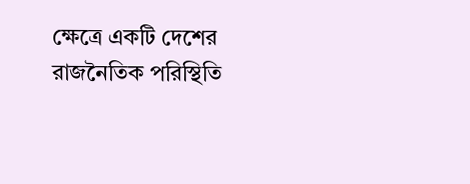ক্ষেত্রে একটি দেশের রাজনৈতিক পরিস্থিতি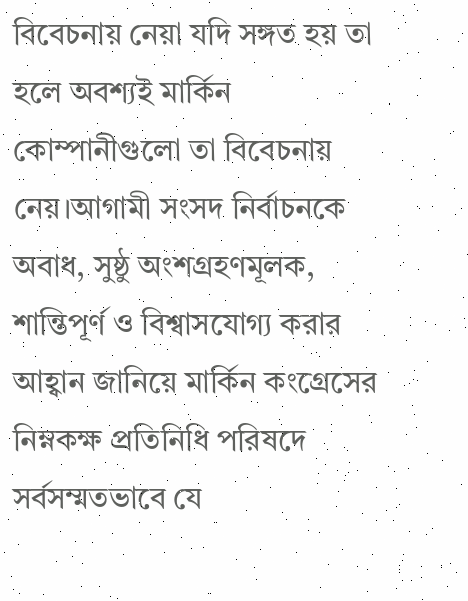বিবেচনায় নেয়া যদি সঙ্গত হয় তা হলে অবশ্যই মার্কিন কোম্পানীগুলো তা বিবেচনায় নেয়।আগামী সংসদ নির্বাচনকে অবাধ, সুষ্ঠু অংশগ্রহণমূলক, শান্তিপূর্ণ ও বিশ্বাসযোগ্য করার আহ্বান জানিয়ে মার্কিন কংগ্রেসের নিম্নকক্ষ প্রতিনিধি পরিষদে সর্বসম্মতভাবে যে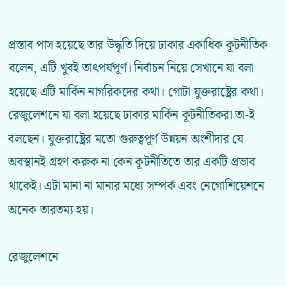প্রস্তাব পাস হয়েছে তার উদ্ধৃতি দিয়ে ঢাকার একাধিক কূটনীতিক বলেন, এটি খুবই তাৎপর্যপূর্ণ। নির্বাচন নিয়ে সেখানে যা বলা হয়েছে এটি মার্কিন নাগরিকদের কথা। গোটা যুক্তরাষ্ট্রের কথা। রেজুলেশনে যা বলা হয়েছে ঢাকার মার্কিন কূটনীতিকরা তা-ই বলছেন। যুক্তরাষ্ট্রের মতো গুরুত্বপূর্ণ উন্নয়ন অংশীদার যে অবস্থানই গ্রহণ করুক না কেন কূটনীতিতে তার একটি প্রভাব থাকেই। এটা মানা না মানার মধ্যে সম্পর্ক এবং নেগোশিয়েশনে অনেক তারতম্য হয়।

রেজুলেশনে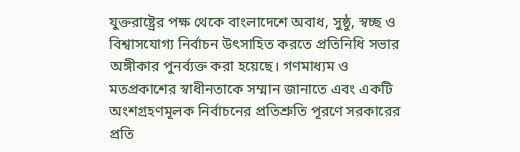যুক্তরাষ্ট্রের পক্ষ থেকে বাংলাদেশে অবাধ, সুষ্ঠু, স্বচ্ছ ও বিশ্বাসযোগ্য নির্বাচন উৎসাহিত করতে প্রতিনিধি সভার অঙ্গীকার পুনর্ব্যক্ত করা হয়েছে। গণমাধ্যম ও মতপ্রকাশের স্বাধীনতাকে সম্মান জানাতে এবং একটি অংশগ্রহণমূলক নির্বাচনের প্রতিশ্রুতি পূরণে সরকারের প্রতি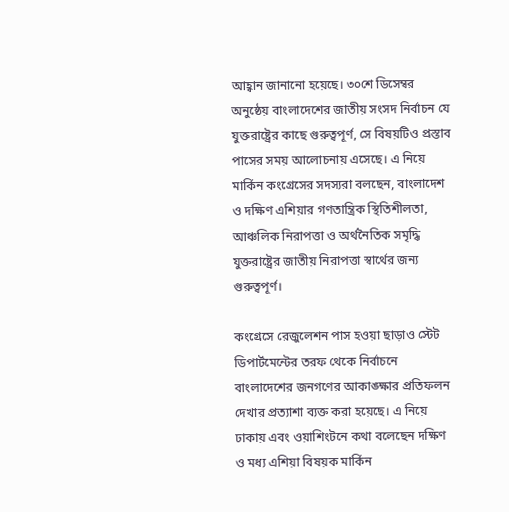আহ্বান জানানো হয়েছে। ৩০শে ডিসেম্বর অনুষ্ঠেয় বাংলাদেশের জাতীয় সংসদ নির্বাচন যে যুক্তরাষ্ট্রের কাছে গুরুত্বপূর্ণ, সে বিষয়টিও প্রস্তাব পাসের সময় আলোচনায় এসেছে। এ নিয়ে মার্কিন কংগ্রেসের সদস্যরা বলছেন, বাংলাদেশ ও দক্ষিণ এশিয়ার গণতান্ত্রিক স্থিতিশীলতা, আঞ্চলিক নিরাপত্তা ও অর্থনৈতিক সমৃদ্ধি যুক্তরাষ্ট্রের জাতীয় নিরাপত্তা স্বার্থের জন্য গুরুত্বপূর্ণ।

কংগ্রেসে রেজুলেশন পাস হওয়া ছাড়াও স্টেট ডিপার্টমেন্টের তরফ থেকে নির্বাচনে বাংলাদেশের জনগণের আকাঙ্ক্ষার প্রতিফলন দেখার প্রত্যাশা ব্যক্ত করা হয়েছে। এ নিয়ে ঢাকায় এবং ওয়াশিংটনে কথা বলেছেন দক্ষিণ ও মধ্য এশিয়া বিষয়ক মার্কিন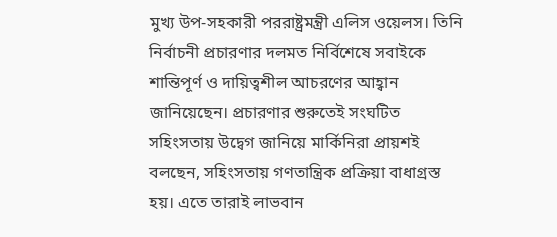মুখ্য উপ-সহকারী পররাষ্ট্রমন্ত্রী এলিস ওয়েলস। তিনি নির্বাচনী প্রচারণার দলমত নির্বিশেষে সবাইকে শান্তিপূর্ণ ও দায়িত্বশীল আচরণের আহ্বান জানিয়েছেন। প্রচারণার শুরুতেই সংঘটিত সহিংসতায় উদ্বেগ জানিয়ে মার্কিনিরা প্রায়শই বলছেন, সহিংসতায় গণতান্ত্রিক প্রক্রিয়া বাধাগ্রস্ত হয়। এতে তারাই লাভবান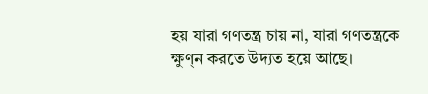হয় যারা গণতন্ত্র চায় না, যারা গণতন্ত্রকে ক্ষুণ্ন করতে উদ্যত হয়ে আছে।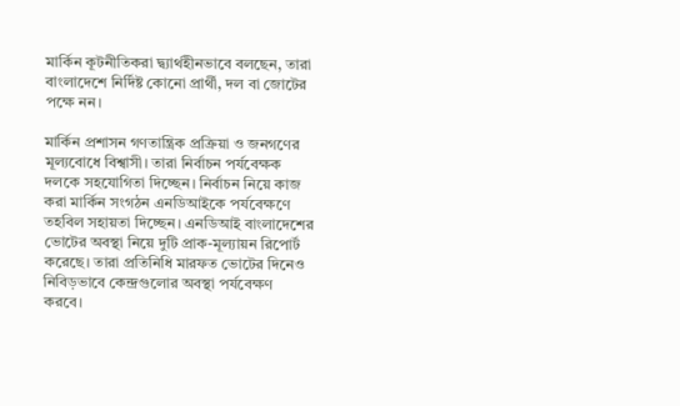মার্কিন কূটনীতিকরা দ্ব্যার্থহীনভাবে বলছেন, তারা বাংলাদেশে নির্দিষ্ট কোনো প্রার্থী, দল বা জোটের পক্ষে নন।

মার্কিন প্রশাসন গণতান্ত্রিক প্রক্রিয়া ও জনগণের মূল্যবোধে বিশ্বাসী। তারা নির্বাচন পর্যবেক্ষক দলকে সহযোগিতা দিচ্ছেন। নির্বাচন নিয়ে কাজ করা মার্কিন সংগঠন এনডিআইকে পর্যবেক্ষণে তহবিল সহায়তা দিচ্ছেন। এনডিআই বাংলাদেশের ভোটের অবস্থা নিয়ে দুটি প্রাক-মূল্যায়ন রিপোর্ট করেছে। তারা প্রতিনিধি মারফত ভোটের দিনেও নিবিড়ভাবে কেন্দ্রগুলোর অবস্থা পর্যবেক্ষণ করবে।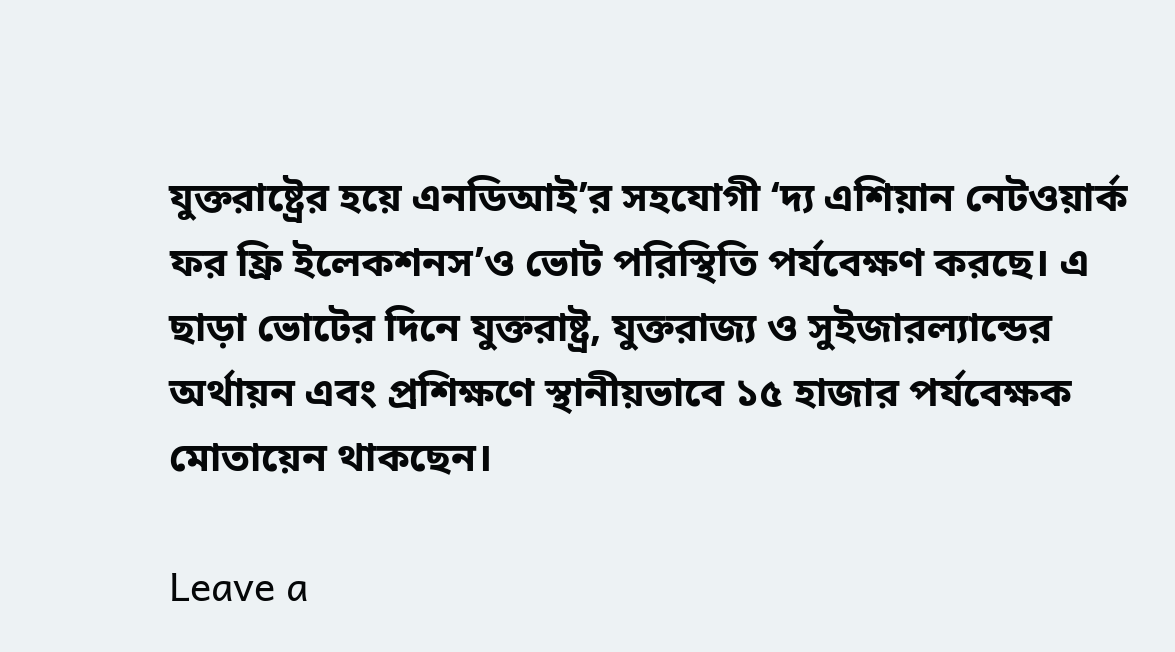যুক্তরাষ্ট্রের হয়ে এনডিআই’র সহযোগী ‘দ্য এশিয়ান নেটওয়ার্ক ফর ফ্রি ইলেকশনস’ও ভোট পরিস্থিতি পর্যবেক্ষণ করছে। এ ছাড়া ভোটের দিনে যুক্তরাষ্ট্র, যুক্তরাজ্য ও সুইজারল্যান্ডের অর্থায়ন এবং প্রশিক্ষণে স্থানীয়ভাবে ১৫ হাজার পর্যবেক্ষক মোতায়েন থাকছেন।

Leave a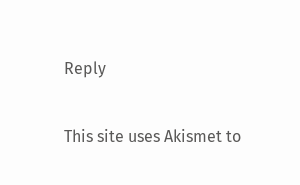Reply

This site uses Akismet to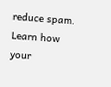reduce spam. Learn how your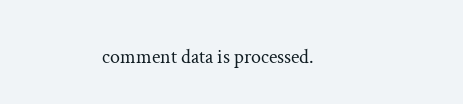comment data is processed.